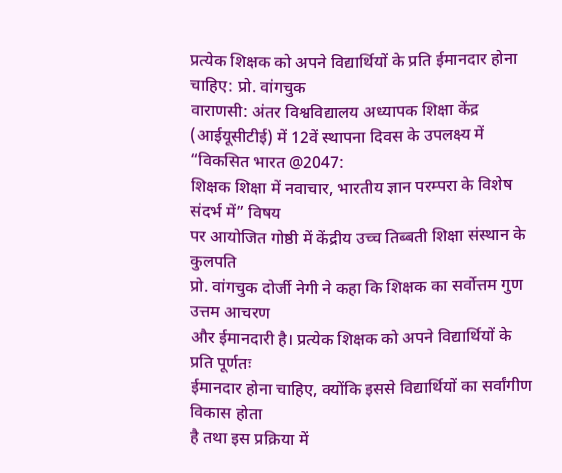प्रत्येक शिक्षक को अपने विद्यार्थियों के प्रति ईमानदार होना चाहिए: प्रो. वांगचुक
वाराणसी: अंतर विश्वविद्यालय अध्यापक शिक्षा केंद्र
(आईयूसीटीई) में 12वें स्थापना दिवस के उपलक्ष्य में “विकसित भारत @2047:
शिक्षक शिक्षा में नवाचार, भारतीय ज्ञान परम्परा के विशेष संदर्भ में” विषय
पर आयोजित गोष्ठी में केंद्रीय उच्च तिब्बती शिक्षा संस्थान के कुलपति
प्रो. वांगचुक दोर्जी नेगी ने कहा कि शिक्षक का सर्वोत्तम गुण उत्तम आचरण
और ईमानदारी है। प्रत्येक शिक्षक को अपने विद्यार्थियों के प्रति पूर्णतः
ईमानदार होना चाहिए, क्योंकि इससे विद्यार्थियों का सर्वांगीण विकास होता
है तथा इस प्रक्रिया में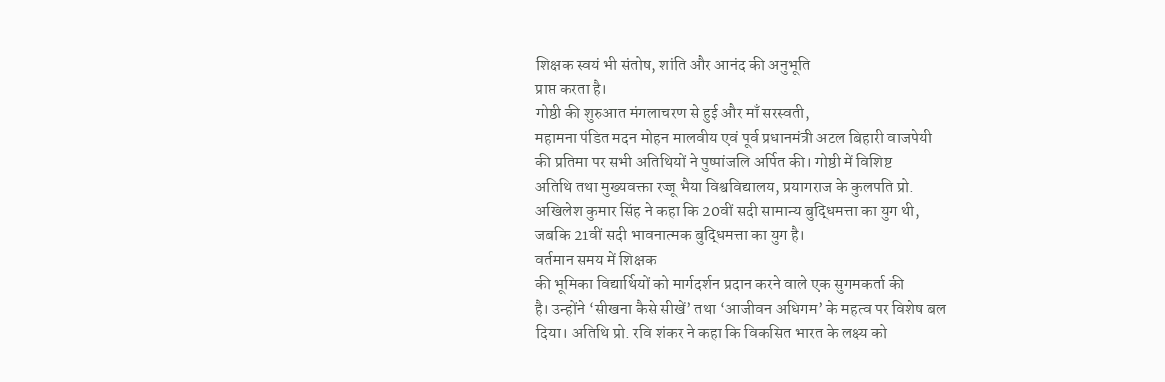शिक्षक स्वयं भी संतोष, शांति और आनंद की अनुभूति
प्राप्त करता है।
गोष्ठी की शुरुआत मंगलाचरण से हुई और माँ सरस्वती,
महामना पंडित मदन मोहन मालवीय एवं पूर्व प्रधानमंत्री अटल बिहारी वाजपेयी
की प्रतिमा पर सभी अतिथियों ने पुष्पांजलि अर्पित की। गोष्ठी में विशिष्ट
अतिथि तथा मुख्यवक्ता रज्जू भैया विश्वविद्यालय, प्रयागराज के कुलपति प्रो.
अखिलेश कुमार सिंह ने कहा कि 20वीं सदी सामान्य बुद्धिमत्ता का युग थी,
जबकि 21वीं सदी भावनात्मक बुद्धिमत्ता का युग है।
वर्तमान समय में शिक्षक
की भूमिका विद्यार्थियों को मार्गदर्शन प्रदान करने वाले एक सुगमकर्ता की
है। उन्होंने ‘सीखना कैसे सीखें’ तथा ‘आजीवन अधिगम’ के महत्व पर विशेष बल
दिया। अतिथि प्रो. रवि शंकर ने कहा कि विकसित भारत के लक्ष्य को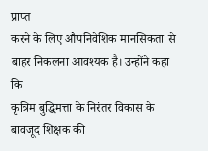प्राप्त
करने के लिए औपनिवेशिक मानसिकता से बाहर निकलना आवश्यक है। उन्होंने कहा कि
कृत्रिम बुद्धिमत्ता के निरंतर विकास के बावजूद शिक्षक की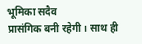भूमिका सदैव
प्रासंगिक बनी रहेगी। साथ ही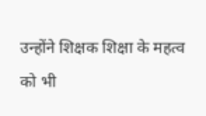उन्होंने शिक्षक शिक्षा के महत्व को भी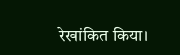रेखांकित किया।